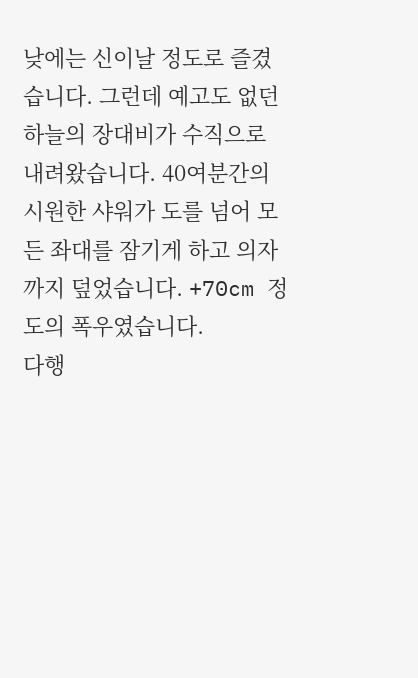낮에는 신이날 정도로 즐겼습니다. 그런데 예고도 없던 하늘의 장대비가 수직으로 내려왔습니다. 40여분간의 시원한 샤워가 도를 넘어 모든 좌대를 잠기게 하고 의자까지 덮었습니다. +70cm 정도의 폭우였습니다.
다행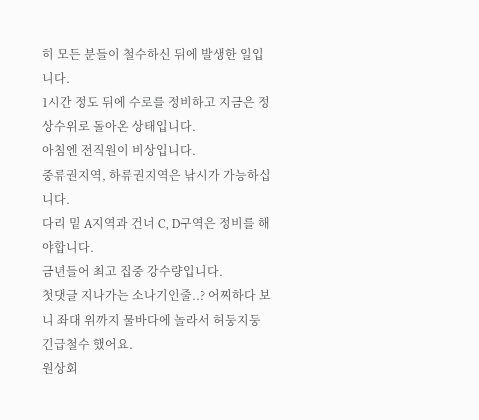히 모든 분들이 철수하신 뒤에 발생한 일입니다.
1시간 정도 뒤에 수로를 정비하고 지금은 정상수위로 돌아온 상태입니다.
아침엔 전직원이 비상입니다.
중류권지역, 하류권지역은 낚시가 가능하십니다.
다리 밑 A지역과 건너 C, D구역은 정비를 해야합니다.
금년들어 최고 집중 강수량입니다.
첫댓글 지나가는 소나기인줄..? 어찌하다 보니 좌대 위까지 물바다에 놀라서 허둥지둥 긴급철수 했어요.
원상회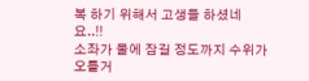복 하기 위해서 고생들 하셨네요..!!
소좌가 물에 잠길 정도까지 수위가 오를거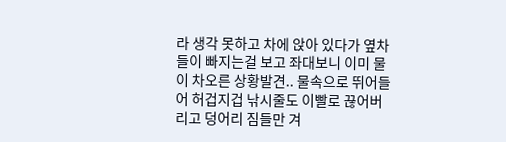라 생각 못하고 차에 앉아 있다가 옆차들이 빠지는걸 보고 좌대보니 이미 물이 차오른 상황발견.. 물속으로 뛰어들어 허겁지겁 낚시줄도 이빨로 끊어버리고 덩어리 짐들만 겨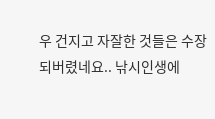우 건지고 자잘한 것들은 수장 되버렸네요.. 낚시인생에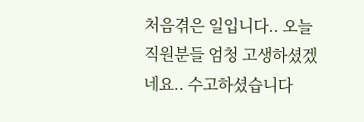처음겪은 일입니다.. 오늘 직원분들 엄청 고생하셨겠네요.. 수고하셨습니다